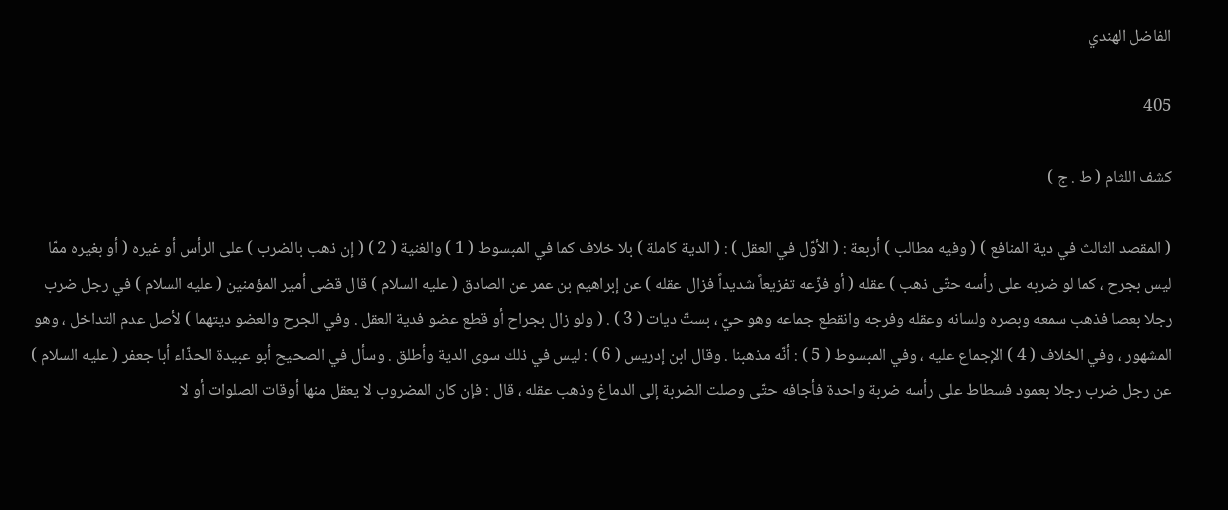الفاضل الهندي

405

كشف اللثام ( ط . ج )

( المقصد الثالث في دية المنافع ) ( وفيه مطالب ) أربعة : ( الأوّل في العقل ) : ( الدية كاملة ) بلا خلاف كما في المبسوط ( 1 ) والغنية ( 2 ) ( إن ذهب بالضرب ) على الرأس أو غيره ( أو بغيره ممّا ليس بجرح ، كما لو ضربه على رأسه حتّى ذهب ) عقله ( أو فزّعه تفزيعاً شديداً فزال عقله ) عن إبراهيم بن عمر عن الصادق ( عليه السلام ) قال قضى أمير المؤمنين ( عليه السلام ) في رجل ضرب رجلا بعصا فذهب سمعه وبصره ولسانه وعقله وفرجه وانقطع جماعه وهو حيّ ، بستّ ديات ( 3 ) . ( ولو زال بجراح أو قطع عضو فدية العقل . وفي الجرح والعضو ديتهما ) لأصل عدم التداخل ، وهو المشهور ، وفي الخلاف ( 4 ) الإجماع عليه ، وفي المبسوط ( 5 ) : أنّه مذهبنا . وقال ابن إدريس ( 6 ) : ليس في ذلك سوى الدية وأطلق . وسأل في الصحيح أبو عبيدة الحذّاء أبا جعفر ( عليه السلام ) عن رجل ضرب رجلا بعمود فسطاط على رأسه ضربة واحدة فأجافه حتّى وصلت الضربة إلى الدماغ وذهب عقله ، قال : فإن كان المضروب لا يعقل منها أوقات الصلوات أو لا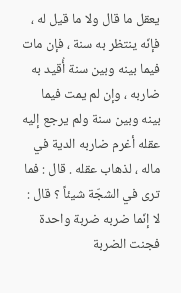يعقل ما قال ولا ما قيل له ، فإنّه ينتظر به سنة ، فإن مات فيما بينه وبين سنة أُقيد به ضاربه ، وإن لم يمت فيما بينه وبين سنة ولم يرجع إليه عقله أغرم ضاربه الدية في ماله ، لذهاب عقله . قال : فما ترى في الشجّة شيئاً ؟ قال : لا إنّما ضربه ضربة واحدة فجنت الضربة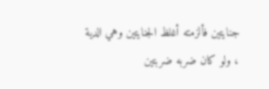جنايتين فألزمته أغلظ الجنايتين وهي الدية ، ولو كان ضربه ضربتين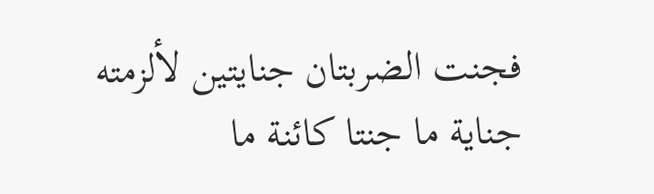فجنت الضربتان جنايتين لألزمته جناية ما جنتا كائنة ما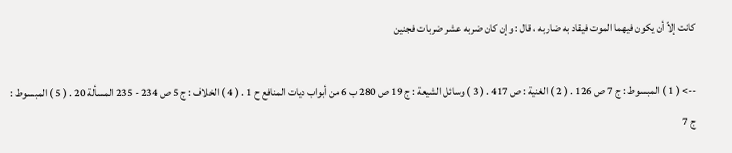كانت إلاّ أن يكون فيهما الموت فيقاد به ضاربه ، قال : وإن كان ضربه عشر ضربات فجنين

--> ( 1 ) المبسوط : ج 7 ص 126 . ( 2 ) الغنية : ص 417 . ( 3 ) وسائل الشيعة : ج 19 ص 280 ب 6 من أبواب ديات المنافع ح 1 . ( 4 ) الخلاف : ج 5 ص 234 - 235 المسألة 20 . ( 5 ) المبسوط : ج 7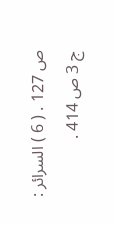ص 127 . ( 6 ) السرائر : ج 3 ص 414 .